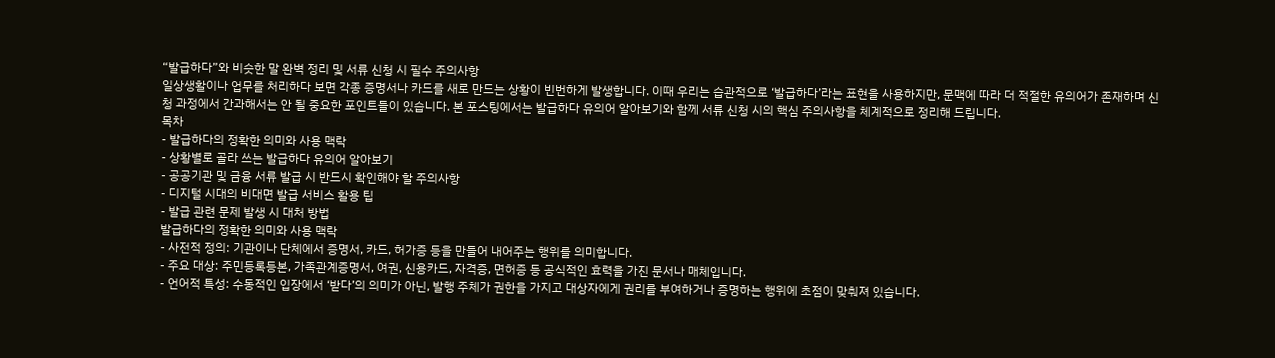“발급하다”와 비슷한 말 완벽 정리 및 서류 신청 시 필수 주의사항
일상생활이나 업무를 처리하다 보면 각종 증명서나 카드를 새로 만드는 상황이 빈번하게 발생합니다. 이때 우리는 습관적으로 ‘발급하다’라는 표현을 사용하지만, 문맥에 따라 더 적절한 유의어가 존재하며 신청 과정에서 간과해서는 안 될 중요한 포인트들이 있습니다. 본 포스팅에서는 발급하다 유의어 알아보기와 함께 서류 신청 시의 핵심 주의사항을 체계적으로 정리해 드립니다.
목차
- 발급하다의 정확한 의미와 사용 맥락
- 상황별로 골라 쓰는 발급하다 유의어 알아보기
- 공공기관 및 금융 서류 발급 시 반드시 확인해야 할 주의사항
- 디지털 시대의 비대면 발급 서비스 활용 팁
- 발급 관련 문제 발생 시 대처 방법
발급하다의 정확한 의미와 사용 맥락
- 사전적 정의: 기관이나 단체에서 증명서, 카드, 허가증 등을 만들어 내어주는 행위를 의미합니다.
- 주요 대상: 주민등록등본, 가족관계증명서, 여권, 신용카드, 자격증, 면허증 등 공식적인 효력을 가진 문서나 매체입니다.
- 언어적 특성: 수동적인 입장에서 ‘받다’의 의미가 아닌, 발행 주체가 권한을 가지고 대상자에게 권리를 부여하거나 증명하는 행위에 초점이 맞춰져 있습니다.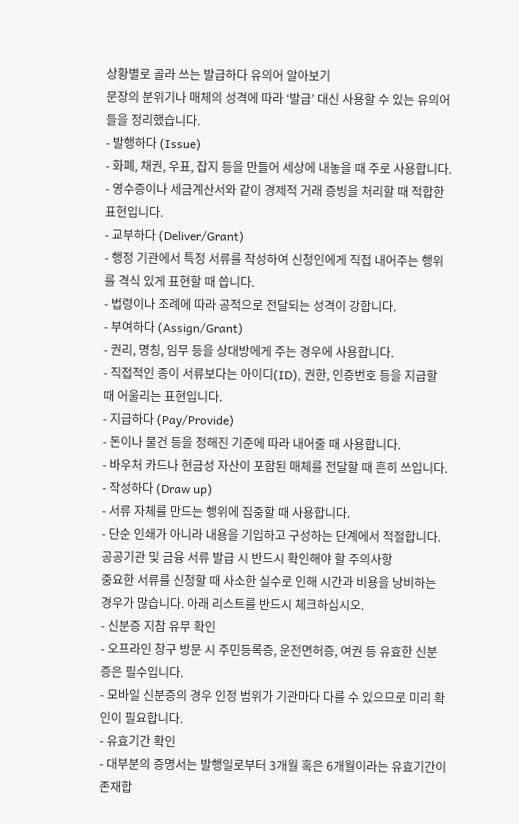상황별로 골라 쓰는 발급하다 유의어 알아보기
문장의 분위기나 매체의 성격에 따라 ‘발급’ 대신 사용할 수 있는 유의어들을 정리했습니다.
- 발행하다 (Issue)
- 화폐, 채권, 우표, 잡지 등을 만들어 세상에 내놓을 때 주로 사용합니다.
- 영수증이나 세금계산서와 같이 경제적 거래 증빙을 처리할 때 적합한 표현입니다.
- 교부하다 (Deliver/Grant)
- 행정 기관에서 특정 서류를 작성하여 신청인에게 직접 내어주는 행위를 격식 있게 표현할 때 씁니다.
- 법령이나 조례에 따라 공적으로 전달되는 성격이 강합니다.
- 부여하다 (Assign/Grant)
- 권리, 명칭, 임무 등을 상대방에게 주는 경우에 사용합니다.
- 직접적인 종이 서류보다는 아이디(ID), 권한, 인증번호 등을 지급할 때 어울리는 표현입니다.
- 지급하다 (Pay/Provide)
- 돈이나 물건 등을 정해진 기준에 따라 내어줄 때 사용합니다.
- 바우처 카드나 현금성 자산이 포함된 매체를 전달할 때 흔히 쓰입니다.
- 작성하다 (Draw up)
- 서류 자체를 만드는 행위에 집중할 때 사용합니다.
- 단순 인쇄가 아니라 내용을 기입하고 구성하는 단계에서 적절합니다.
공공기관 및 금융 서류 발급 시 반드시 확인해야 할 주의사항
중요한 서류를 신청할 때 사소한 실수로 인해 시간과 비용을 낭비하는 경우가 많습니다. 아래 리스트를 반드시 체크하십시오.
- 신분증 지참 유무 확인
- 오프라인 창구 방문 시 주민등록증, 운전면허증, 여권 등 유효한 신분증은 필수입니다.
- 모바일 신분증의 경우 인정 범위가 기관마다 다를 수 있으므로 미리 확인이 필요합니다.
- 유효기간 확인
- 대부분의 증명서는 발행일로부터 3개월 혹은 6개월이라는 유효기간이 존재합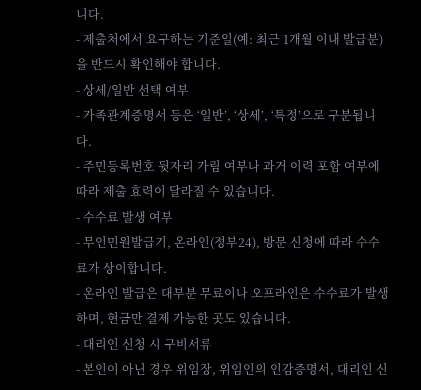니다.
- 제출처에서 요구하는 기준일(예: 최근 1개월 이내 발급분)을 반드시 확인해야 합니다.
- 상세/일반 선택 여부
- 가족관계증명서 등은 ‘일반’, ‘상세’, ‘특정’으로 구분됩니다.
- 주민등록번호 뒷자리 가림 여부나 과거 이력 포함 여부에 따라 제출 효력이 달라질 수 있습니다.
- 수수료 발생 여부
- 무인민원발급기, 온라인(정부24), 방문 신청에 따라 수수료가 상이합니다.
- 온라인 발급은 대부분 무료이나 오프라인은 수수료가 발생하며, 현금만 결제 가능한 곳도 있습니다.
- 대리인 신청 시 구비서류
- 본인이 아닌 경우 위임장, 위임인의 인감증명서, 대리인 신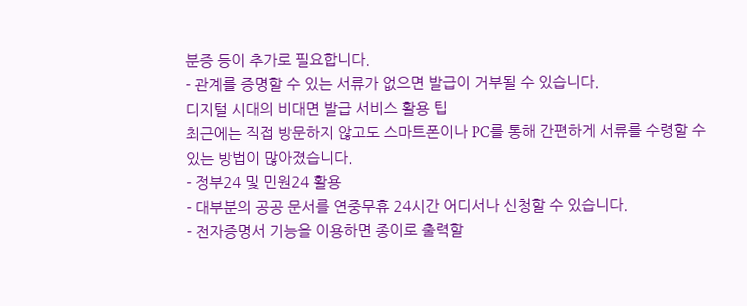분증 등이 추가로 필요합니다.
- 관계를 증명할 수 있는 서류가 없으면 발급이 거부될 수 있습니다.
디지털 시대의 비대면 발급 서비스 활용 팁
최근에는 직접 방문하지 않고도 스마트폰이나 PC를 통해 간편하게 서류를 수령할 수 있는 방법이 많아졌습니다.
- 정부24 및 민원24 활용
- 대부분의 공공 문서를 연중무휴 24시간 어디서나 신청할 수 있습니다.
- 전자증명서 기능을 이용하면 종이로 출력할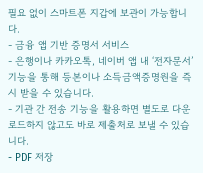필요 없이 스마트폰 지갑에 보관이 가능합니다.
- 금융 앱 기반 증명서 서비스
- 은행이나 카카오톡, 네이버 앱 내 ‘전자문서’ 기능을 통해 등본이나 소득금액증명원을 즉시 받을 수 있습니다.
- 기관 간 전송 기능을 활용하면 별도로 다운로드하지 않고도 바로 제출처로 보낼 수 있습니다.
- PDF 저장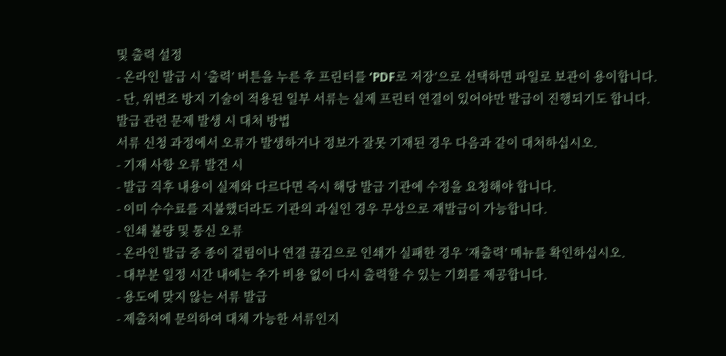및 출력 설정
- 온라인 발급 시 ‘출력’ 버튼을 누른 후 프린터를 ‘PDF로 저장’으로 선택하면 파일로 보관이 용이합니다.
- 단, 위변조 방지 기술이 적용된 일부 서류는 실제 프린터 연결이 있어야만 발급이 진행되기도 합니다.
발급 관련 문제 발생 시 대처 방법
서류 신청 과정에서 오류가 발생하거나 정보가 잘못 기재된 경우 다음과 같이 대처하십시오.
- 기재 사항 오류 발견 시
- 발급 직후 내용이 실제와 다르다면 즉시 해당 발급 기관에 수정을 요청해야 합니다.
- 이미 수수료를 지불했더라도 기관의 과실인 경우 무상으로 재발급이 가능합니다.
- 인쇄 불량 및 통신 오류
- 온라인 발급 중 종이 걸림이나 연결 끊김으로 인쇄가 실패한 경우 ‘재출력’ 메뉴를 확인하십시오.
- 대부분 일정 시간 내에는 추가 비용 없이 다시 출력할 수 있는 기회를 제공합니다.
- 용도에 맞지 않는 서류 발급
- 제출처에 문의하여 대체 가능한 서류인지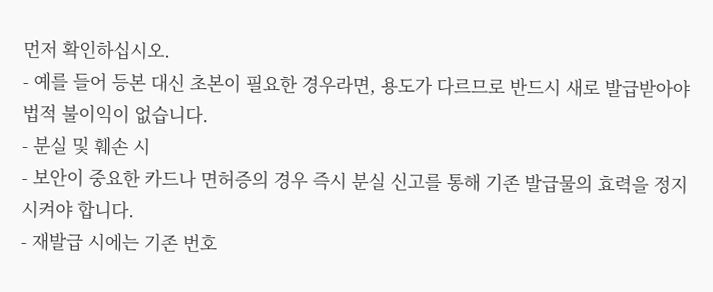먼저 확인하십시오.
- 예를 들어 등본 대신 초본이 필요한 경우라면, 용도가 다르므로 반드시 새로 발급받아야 법적 불이익이 없습니다.
- 분실 및 훼손 시
- 보안이 중요한 카드나 면허증의 경우 즉시 분실 신고를 통해 기존 발급물의 효력을 정지시켜야 합니다.
- 재발급 시에는 기존 번호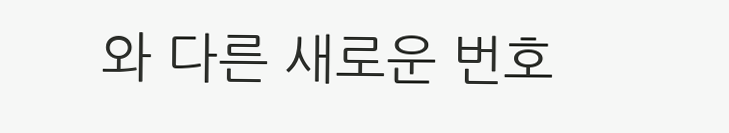와 다른 새로운 번호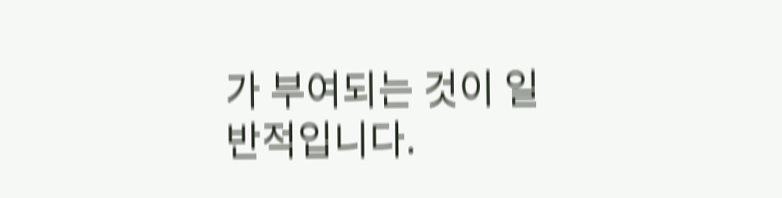가 부여되는 것이 일반적입니다.